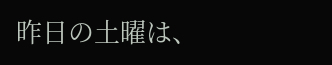昨日の土曜は、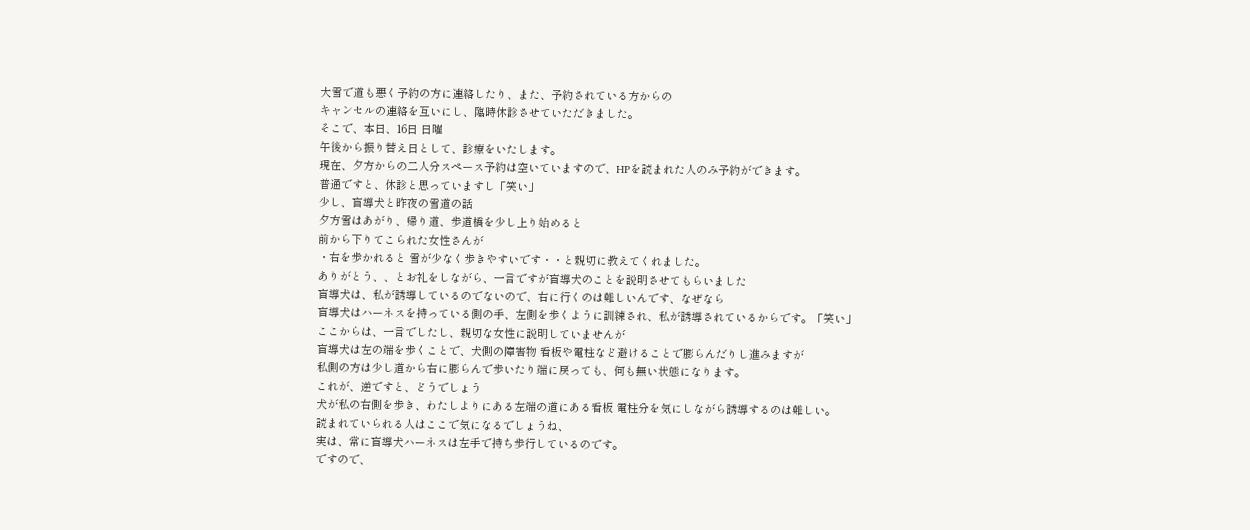大雪で道も悪く予約の方に連絡したり、また、予約されている方からの
キャンセルの連絡を互いにし、臨時休診させていただきました。
そこで、本日、16日 日曜
午後から振り替え日として、診療をいたします。
現在、夕方からの二人分スペース予約は空いていますので、HPを読まれた人のみ予約ができます。
普通ですと、休診と思っていますし「笑い」
少し、盲導犬と昨夜の雪道の話
夕方雪はあがり、帰り道、歩道橋を少し上り始めると
前から下りてこられた女性さんが
・右を歩かれると 雪が少なく歩きやすいです・・と親切に教えてくれました。
ありがとう、、とお礼をしながら、一言ですが盲導犬のことを説明させてもらいました
盲導犬は、私が誘導しているのでないので、右に行くのは難しいんです、なぜなら
盲導犬はハーネスを持っている側の手、左側を歩くように訓練され、私が誘導されているからです。「笑い」
ここからは、一言でしたし、親切な女性に説明していませんが
盲導犬は左の端を歩くことで、犬側の障害物 看板や電柱など避けることで膨らんだりし進みますが
私側の方は少し道から右に膨らんで歩いたり端に戻っても、何も無い状態になります。
これが、逆ですと、どうでしょう
犬が私の右側を歩き、わたしよりにある左端の道にある看板 電柱分を気にしながら誘導するのは難しい。
読まれていられる人はここで気になるでしょうね、
実は、常に盲導犬ハーネスは左手で持ち歩行しているのです。
ですので、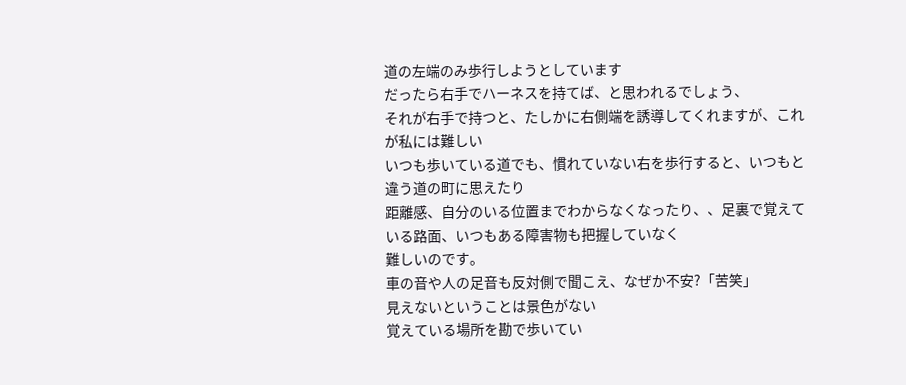道の左端のみ歩行しようとしています
だったら右手でハーネスを持てば、と思われるでしょう、
それが右手で持つと、たしかに右側端を誘導してくれますが、これが私には難しい
いつも歩いている道でも、慣れていない右を歩行すると、いつもと違う道の町に思えたり
距離感、自分のいる位置までわからなくなったり、、足裏で覚えている路面、いつもある障害物も把握していなく
難しいのです。
車の音や人の足音も反対側で聞こえ、なぜか不安?「苦笑」
見えないということは景色がない
覚えている場所を勘で歩いてい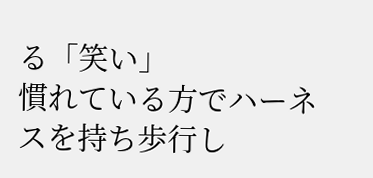る「笑い」
慣れている方でハーネスを持ち歩行し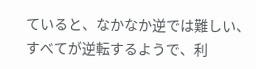ていると、なかなか逆では難しい、
すべてが逆転するようで、利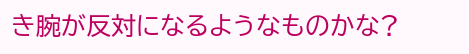き腕が反対になるようなものかな?